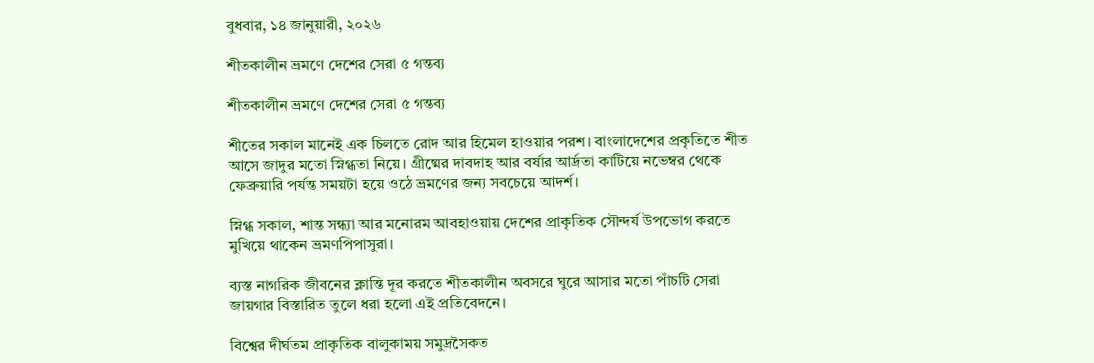বুধবার, ১৪ জানুয়ারী, ২০২৬

শীতকালীন ভ্রমণে দেশের সেরা ৫ গন্তব্য

শীতকালীন ভ্রমণে দেশের সেরা ৫ গন্তব্য

শীতের সকাল মানেই এক চিলতে রোদ আর হিমেল হাওয়ার পরশ। বাংলাদেশের প্রকৃতিতে শীত আসে জাদুর মতো স্নিগ্ধতা নিয়ে। গ্রীষ্মের দাবদাহ আর বর্ষার আর্দ্রতা কাটিয়ে নভেম্বর থেকে ফেব্রুয়ারি পর্যন্ত সময়টা হয়ে ওঠে ভ্রমণের জন্য সবচেয়ে আদর্শ।

স্নিগ্ধ সকাল, শান্ত সন্ধ্যা আর মনোরম আবহাওয়ায় দেশের প্রাকৃতিক সৌন্দর্য উপভোগ করতে মুখিয়ে থাকেন ভ্রমণপিপাসুরা।

ব্যস্ত নাগরিক জীবনের ক্লান্তি দূর করতে শীতকালীন অবসরে ঘুরে আসার মতো পাঁচটি সেরা জায়গার বিস্তারিত তুলে ধরা হলো এই প্রতিবেদনে।

বিশ্বের দীর্ঘতম প্রাকৃতিক বালুকাময় সমুদ্রসৈকত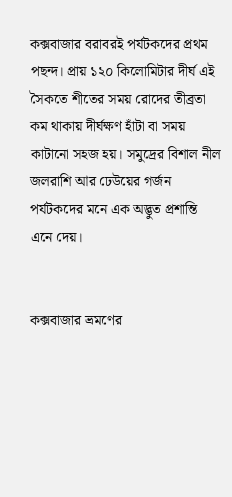কক্সবাজার বরাবরই পর্যটকদের প্রথম পছন্দ। প্রায় ১২০ কিলোমিটার দীর্ঘ এই সৈকতে শীতের সময় রোদের তীব্রতা কম থাকায় দীর্ঘক্ষণ হাঁটা বা সময় কাটানো সহজ হয়। সমুদ্রের বিশাল নীল জলরাশি আর ঢেউয়ের গর্জন পর্যটকদের মনে এক অদ্ভুত প্রশান্তি এনে দেয়।


কক্সবাজার ভ্রমণের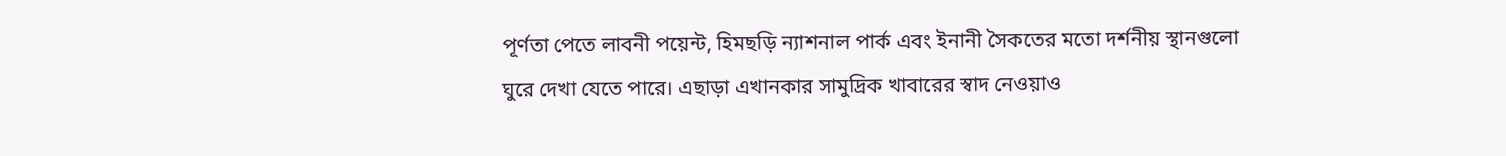পূর্ণতা পেতে লাবনী পয়েন্ট, হিমছড়ি ন্যাশনাল পার্ক এবং ইনানী সৈকতের মতো দর্শনীয় স্থানগুলো ঘুরে দেখা যেতে পারে। এছাড়া এখানকার সামুদ্রিক খাবারের স্বাদ নেওয়াও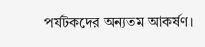পর্যটকদের অন্যতম আকর্ষণ।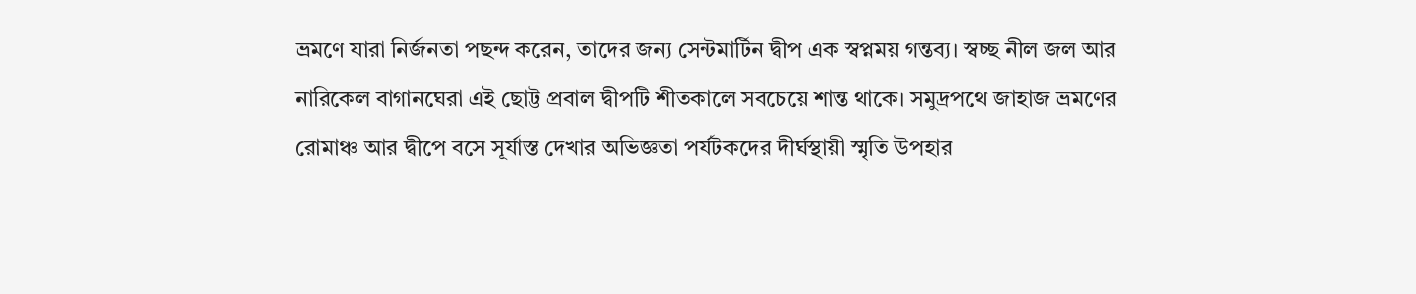ভ্রমণে যারা নির্জনতা পছন্দ করেন, তাদের জন্য সেন্টমার্টিন দ্বীপ এক স্বপ্নময় গন্তব্য। স্বচ্ছ নীল জল আর নারিকেল বাগানঘেরা এই ছোট্ট প্রবাল দ্বীপটি শীতকালে সবচেয়ে শান্ত থাকে। সমুদ্রপথে জাহাজ ভ্রমণের রোমাঞ্চ আর দ্বীপে বসে সূর্যাস্ত দেখার অভিজ্ঞতা পর্যটকদের দীর্ঘস্থায়ী স্মৃতি উপহার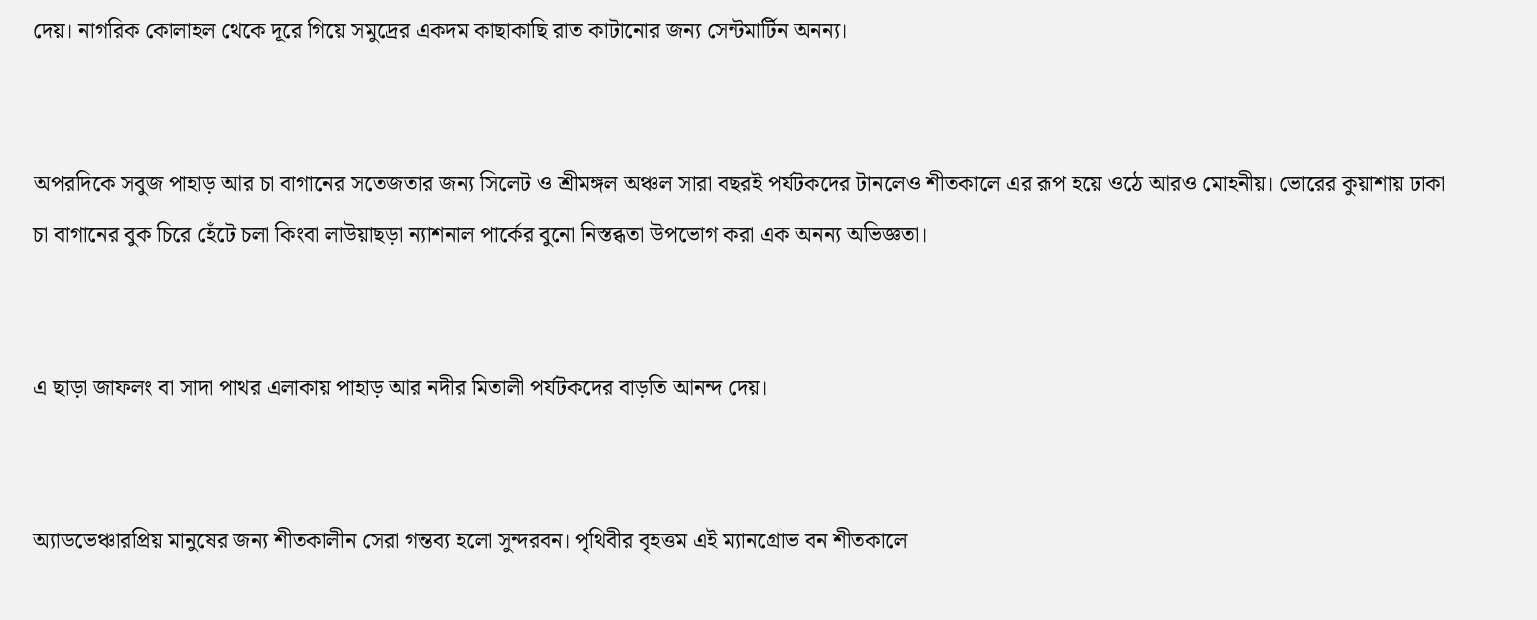দেয়। নাগরিক কোলাহল থেকে দূরে গিয়ে সমুদ্রের একদম কাছাকাছি রাত কাটানোর জন্য সেন্টমার্টিন অনন্য।


অপরদিকে সবুজ পাহাড় আর চা বাগানের সতেজতার জন্য সিলেট ও শ্রীমঙ্গল অঞ্চল সারা বছরই পর্যটকদের টানলেও শীতকালে এর রূপ হয়ে ওঠে আরও মোহনীয়। ভোরের কুয়াশায় ঢাকা চা বাগানের বুক চিরে হেঁটে চলা কিংবা লাউয়াছড়া ন্যাশনাল পার্কের বুনো নিস্তব্ধতা উপভোগ করা এক অনন্য অভিজ্ঞতা।


এ ছাড়া জাফলং বা সাদা পাথর এলাকায় পাহাড় আর নদীর মিতালী পর্যটকদের বাড়তি আনন্দ দেয়।


অ্যাডভেঞ্চারপ্রিয় মানুষের জন্য শীতকালীন সেরা গন্তব্য হলো সুন্দরবন। পৃথিবীর বৃহত্তম এই ম্যানগ্রোভ বন শীতকালে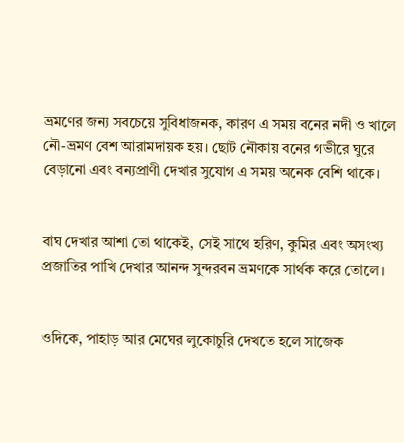ভ্রমণের জন্য সবচেয়ে সুবিধাজনক, কারণ এ সময় বনের নদী ও খালে নৌ-ভ্রমণ বেশ আরামদায়ক হয়। ছোট নৌকায় বনের গভীরে ঘুরে বেড়ানো এবং বন্যপ্রাণী দেখার সুযোগ এ সময় অনেক বেশি থাকে।


বাঘ দেখার আশা তো থাকেই, সেই সাথে হরিণ, কুমির এবং অসংখ্য প্রজাতির পাখি দেখার আনন্দ সুন্দরবন ভ্রমণকে সার্থক করে তোলে।


ওদিকে, পাহাড় আর মেঘের লুকোচুরি দেখতে হলে সাজেক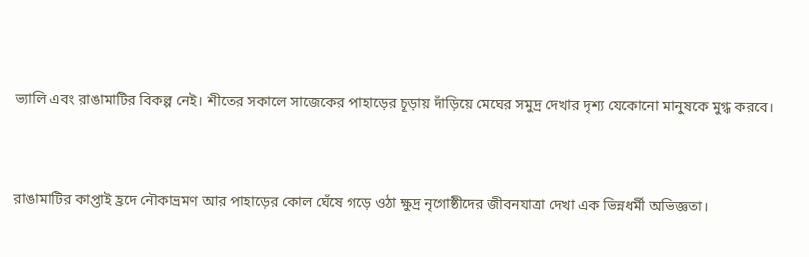ভ্যালি এবং রাঙামাটির বিকল্প নেই। শীতের সকালে সাজেকের পাহাড়ের চূড়ায় দাঁড়িয়ে মেঘের সমুদ্র দেখার দৃশ্য যেকোনো মানুষকে মুগ্ধ করবে।


রাঙামাটির কাপ্তাই হ্রদে নৌকাভ্রমণ আর পাহাড়ের কোল ঘেঁষে গড়ে ওঠা ক্ষুদ্র নৃগোষ্ঠীদের জীবনযাত্রা দেখা এক ভিন্নধর্মী অভিজ্ঞতা।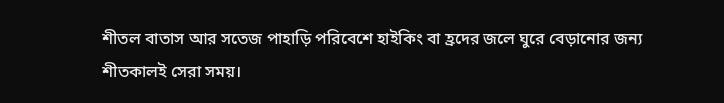শীতল বাতাস আর সতেজ পাহাড়ি পরিবেশে হাইকিং বা হ্রদের জলে ঘুরে বেড়ানোর জন্য শীতকালই সেরা সময়।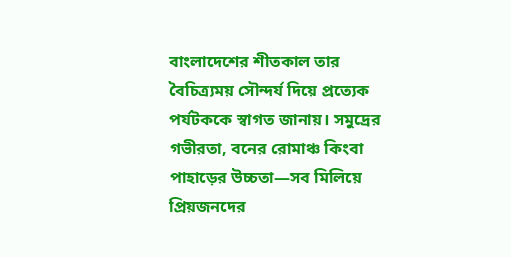বাংলাদেশের শীতকাল তার বৈচিত্র্যময় সৌন্দর্য দিয়ে প্রত্যেক পর্যটককে স্বাগত জানায়। সমুদ্রের গভীরতা, বনের রোমাঞ্চ কিংবা পাহাড়ের উচ্চতা—সব মিলিয়ে প্রিয়জনদের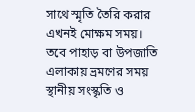সাথে স্মৃতি তৈরি করার এখনই মোক্ষম সময়। তবে পাহাড় বা উপজাতি এলাকায় ভ্রমণের সময় স্থানীয় সংস্কৃতি ও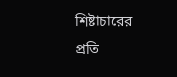শিষ্টাচারের প্রতি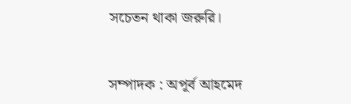সচেতন থাকা জরুরি।


সম্পাদক : অপূর্ব আহমেদ